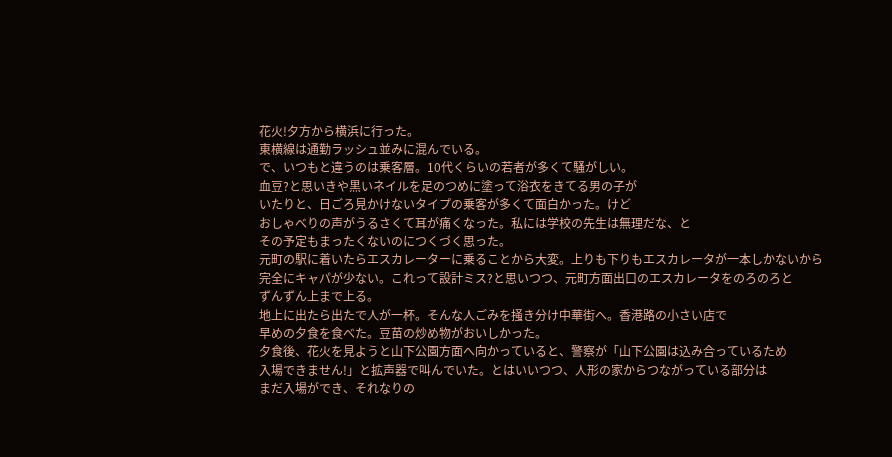花火!夕方から横浜に行った。
東横線は通勤ラッシュ並みに混んでいる。
で、いつもと違うのは乗客層。10代くらいの若者が多くて騒がしい。
血豆?と思いきや黒いネイルを足のつめに塗って浴衣をきてる男の子が
いたりと、日ごろ見かけないタイプの乗客が多くて面白かった。けど
おしゃべりの声がうるさくて耳が痛くなった。私には学校の先生は無理だな、と
その予定もまったくないのにつくづく思った。
元町の駅に着いたらエスカレーターに乗ることから大変。上りも下りもエスカレータが一本しかないから
完全にキャパが少ない。これって設計ミス?と思いつつ、元町方面出口のエスカレータをのろのろと
ずんずん上まで上る。
地上に出たら出たで人が一杯。そんな人ごみを掻き分け中華街へ。香港路の小さい店で
早めの夕食を食べた。豆苗の炒め物がおいしかった。
夕食後、花火を見ようと山下公園方面へ向かっていると、警察が「山下公園は込み合っているため
入場できません!」と拡声器で叫んでいた。とはいいつつ、人形の家からつながっている部分は
まだ入場ができ、それなりの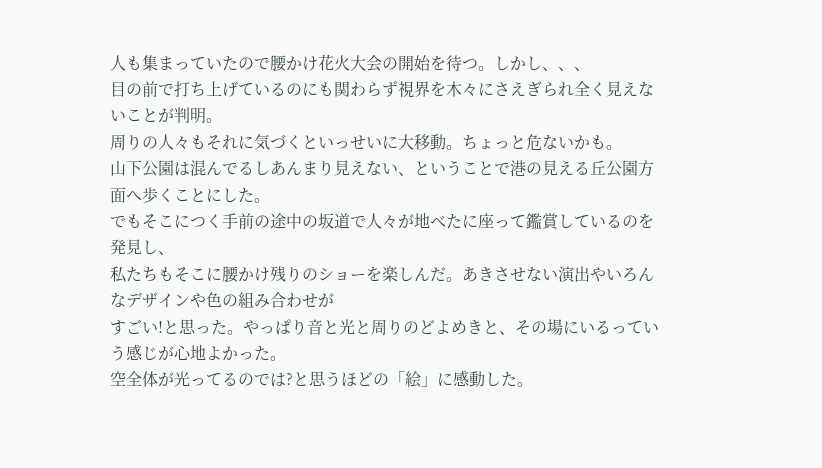人も集まっていたので腰かけ花火大会の開始を待つ。しかし、、、
目の前で打ち上げているのにも関わらず視界を木々にさえぎられ全く見えないことが判明。
周りの人々もそれに気づくといっせいに大移動。ちょっと危ないかも。
山下公園は混んでるしあんまり見えない、ということで港の見える丘公園方面へ歩くことにした。
でもそこにつく手前の途中の坂道で人々が地べたに座って鑑賞しているのを発見し、
私たちもそこに腰かけ残りのショーを楽しんだ。あきさせない演出やいろんなデザインや色の組み合わせが
すごい!と思った。やっぱり音と光と周りのどよめきと、その場にいるっていう感じが心地よかった。
空全体が光ってるのでは?と思うほどの「絵」に感動した。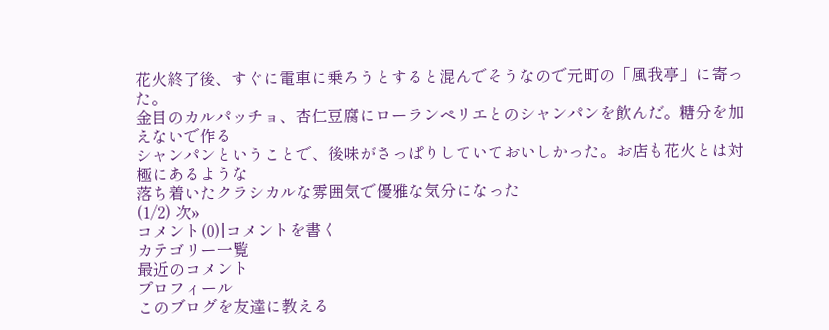花火終了後、すぐに電車に乗ろうとすると混んでそうなので元町の「風我亭」に寄った。
金目のカルパッチョ、杏仁豆腐にローランペリエとのシャンパンを飲んだ。糖分を加えないで作る
シャンパンということで、後味がさっぱりしていておいしかった。お店も花火とは対極にあるような
落ち着いたクラシカルな雰囲気で優雅な気分になった
(1/2) 次»
コメント(0)|コメントを書く
カテゴリー一覧
最近のコメント
プロフィール
このブログを友達に教える